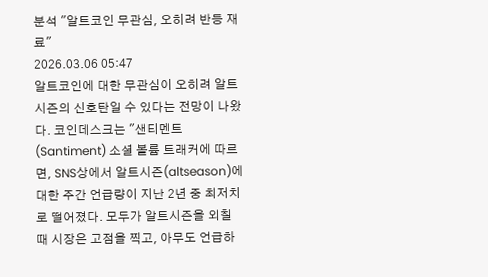분석 "알트코인 무관심, 오히려 반등 재료"
2026.03.06 05:47
알트코인에 대한 무관심이 오히려 알트시즌의 신호탄일 수 있다는 전망이 나왔다. 코인데스크는 "샌티멘트(Santiment) 소셜 볼륨 트래커에 따르면, SNS상에서 알트시즌(altseason)에 대한 주간 언급량이 지난 2년 중 최저치로 떨어졌다. 모두가 알트시즌을 외칠 때 시장은 고점을 찍고, 아무도 언급하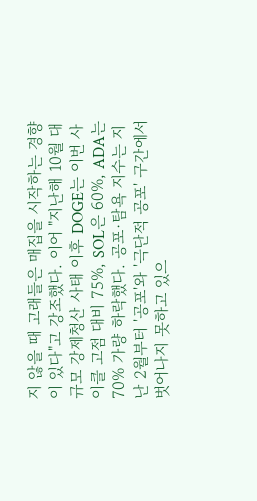지 않을 때 고래들은 매집을 시작하는 경향이 있다"고 강조했다. 이어 "지난해 10월 대규모 강제청산 사태 이후 DOGE는 이번 사이클 고점 대비 75%, SOL은 60%, ADA는 70% 가량 하락했다. 공포·탐욕 지수는 지난 2월부터 '공포'와 '극단적 공포' 구간에서 벗어나지 못하고 있으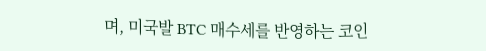며, 미국발 BTC 매수세를 반영하는 코인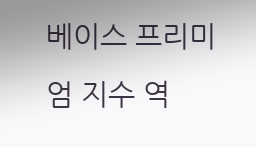베이스 프리미엄 지수 역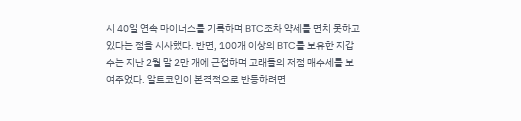시 40일 연속 마이너스를 기록하며 BTC조차 약세를 면치 못하고 있다는 점을 시사했다. 반면, 100개 이상의 BTC를 보유한 지갑 수는 지난 2월 말 2만 개에 근접하며 고래들의 저점 매수세를 보여주었다. 알트코인이 본격적으로 반등하려면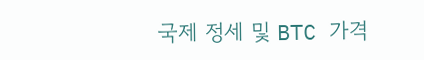국제 정세 및 BTC 가격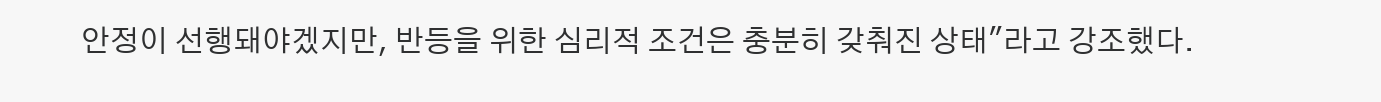안정이 선행돼야겠지만, 반등을 위한 심리적 조건은 충분히 갖춰진 상태"라고 강조했다.